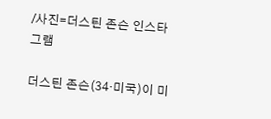/사진=더스틴 존슨 인스타그램

더스틴 존슨(34·미국)이 미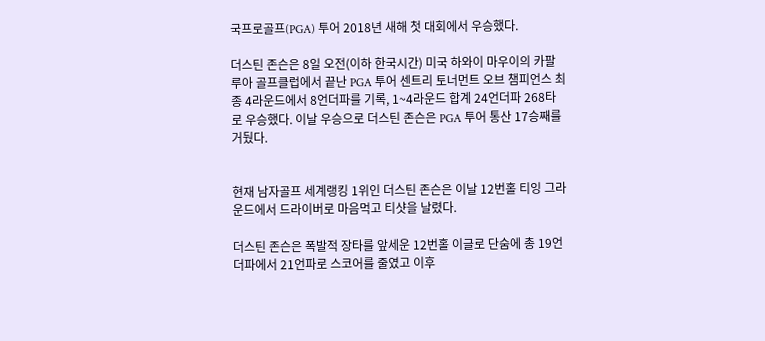국프로골프(PGA) 투어 2018년 새해 첫 대회에서 우승했다.

더스틴 존슨은 8일 오전(이하 한국시간) 미국 하와이 마우이의 카팔루아 골프클럽에서 끝난 PGA 투어 센트리 토너먼트 오브 챔피언스 최종 4라운드에서 8언더파를 기록, 1~4라운드 합계 24언더파 268타로 우승했다. 이날 우승으로 더스틴 존슨은 PGA 투어 통산 17승째를 거뒀다.


현재 남자골프 세계랭킹 1위인 더스틴 존슨은 이날 12번홀 티잉 그라운드에서 드라이버로 마음먹고 티샷을 날렸다.

더스틴 존슨은 폭발적 장타를 앞세운 12번홀 이글로 단숨에 총 19언더파에서 21언파로 스코어를 줄였고 이후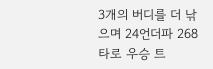3개의 버디를 더 낚으며 24언더파 268타로 우승 트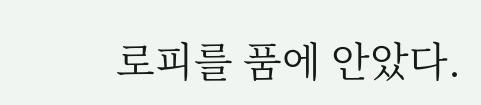로피를 품에 안았다.